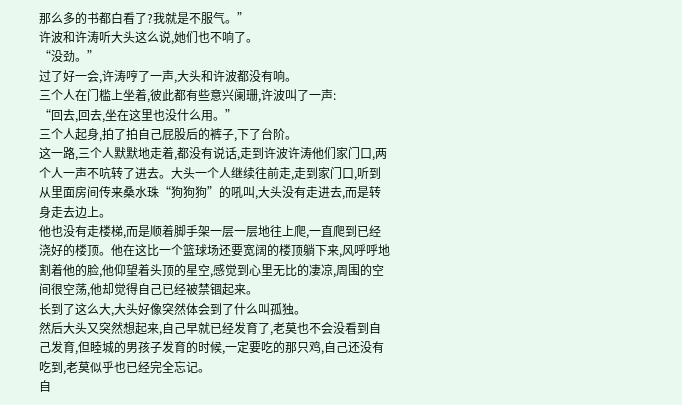那么多的书都白看了?我就是不服气。”
许波和许涛听大头这么说,她们也不响了。
“没劲。”
过了好一会,许涛哼了一声,大头和许波都没有响。
三个人在门槛上坐着,彼此都有些意兴阑珊,许波叫了一声:
“回去,回去,坐在这里也没什么用。”
三个人起身,拍了拍自己屁股后的裤子,下了台阶。
这一路,三个人默默地走着,都没有说话,走到许波许涛他们家门口,两个人一声不吭转了进去。大头一个人继续往前走,走到家门口,听到从里面房间传来桑水珠“狗狗狗”的吼叫,大头没有走进去,而是转身走去边上。
他也没有走楼梯,而是顺着脚手架一层一层地往上爬,一直爬到已经浇好的楼顶。他在这比一个篮球场还要宽阔的楼顶躺下来,风呼呼地割着他的脸,他仰望着头顶的星空,感觉到心里无比的凄凉,周围的空间很空荡,他却觉得自己已经被禁锢起来。
长到了这么大,大头好像突然体会到了什么叫孤独。
然后大头又突然想起来,自己早就已经发育了,老莫也不会没看到自己发育,但睦城的男孩子发育的时候,一定要吃的那只鸡,自己还没有吃到,老莫似乎也已经完全忘记。
自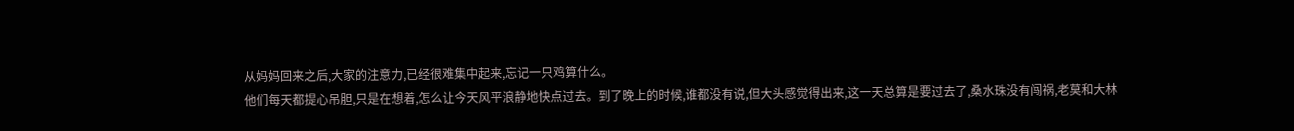从妈妈回来之后,大家的注意力,已经很难集中起来,忘记一只鸡算什么。
他们每天都提心吊胆,只是在想着,怎么让今天风平浪静地快点过去。到了晚上的时候,谁都没有说,但大头感觉得出来,这一天总算是要过去了,桑水珠没有闯祸,老莫和大林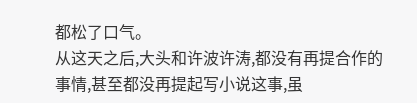都松了口气。
从这天之后,大头和许波许涛,都没有再提合作的事情,甚至都没再提起写小说这事,虽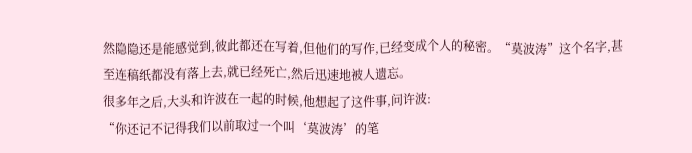然隐隐还是能感觉到,彼此都还在写着,但他们的写作,已经变成个人的秘密。“莫波涛”这个名字,甚至连稿纸都没有落上去,就已经死亡,然后迅速地被人遗忘。
很多年之后,大头和许波在一起的时候,他想起了这件事,问许波:
“你还记不记得我们以前取过一个叫‘莫波涛’的笔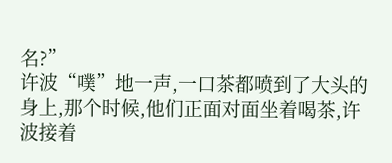名?”
许波“噗”地一声,一口茶都喷到了大头的身上,那个时候,他们正面对面坐着喝茶,许波接着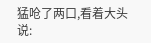猛呛了两口,看着大头说: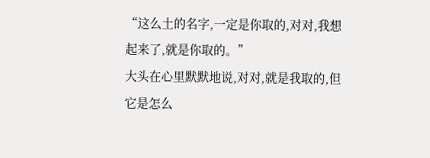“这么土的名字,一定是你取的,对对,我想起来了,就是你取的。”
大头在心里默默地说,对对,就是我取的,但它是怎么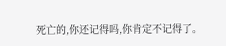死亡的,你还记得吗,你肯定不记得了。